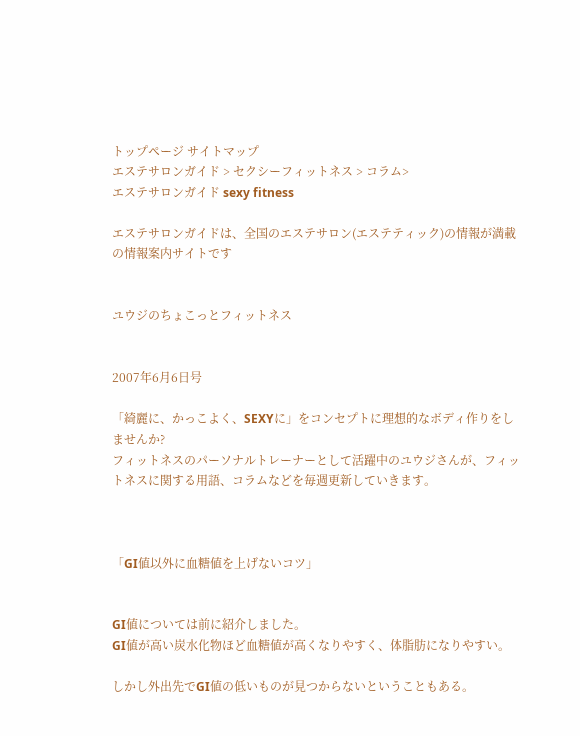トップページ サイトマップ
エステサロンガイド > セクシーフィットネス > コラム>
エステサロンガイド sexy fitness

エステサロンガイドは、全国のエステサロン(エステティック)の情報が満載の情報案内サイトです


ユウジのちょこっとフィットネス


2007年6月6日号

「綺麗に、かっこよく、SEXYに」をコンセプトに理想的なボディ作りをしませんか?
フィットネスのパーソナルトレーナーとして活躍中のユウジさんが、フィットネスに関する用語、コラムなどを毎週更新していきます。



「GI値以外に血糖値を上げないコツ」


GI値については前に紹介しました。
GI値が高い炭水化物ほど血糖値が高くなりやすく、体脂肪になりやすい。

しかし外出先でGI値の低いものが見つからないということもある。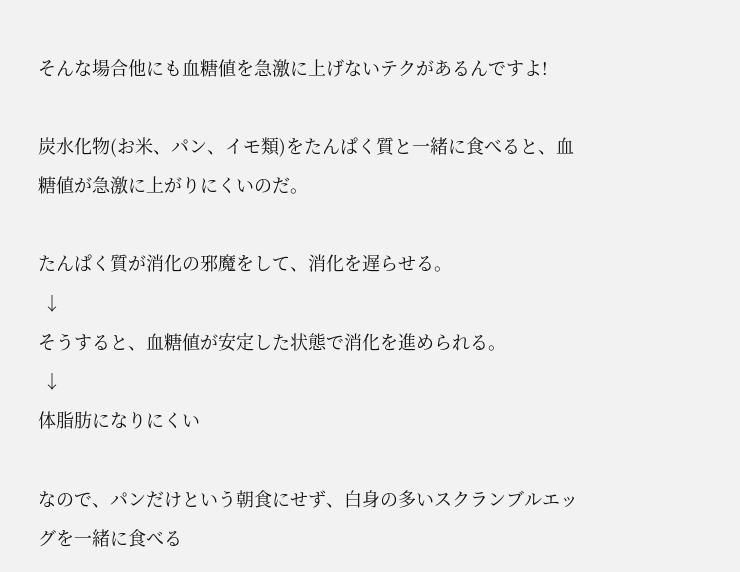そんな場合他にも血糖値を急激に上げないテクがあるんですよ!

炭水化物(お米、パン、イモ類)をたんぱく質と一緒に食べると、血糖値が急激に上がりにくいのだ。

たんぱく質が消化の邪魔をして、消化を遅らせる。
 ↓
そうすると、血糖値が安定した状態で消化を進められる。
 ↓
体脂肪になりにくい

なので、パンだけという朝食にせず、白身の多いスクランブルエッグを一緒に食べる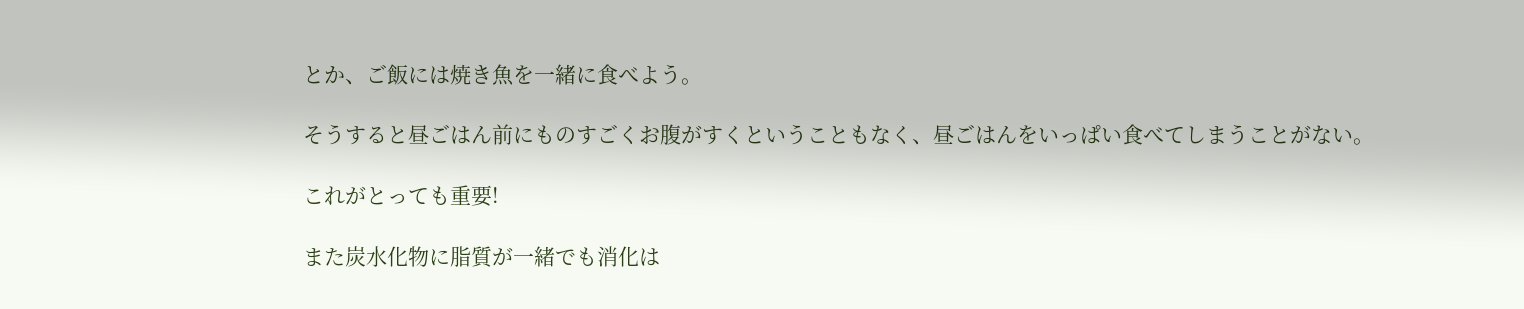とか、ご飯には焼き魚を一緒に食べよう。

そうすると昼ごはん前にものすごくお腹がすくということもなく、昼ごはんをいっぱい食べてしまうことがない。

これがとっても重要!

また炭水化物に脂質が一緒でも消化は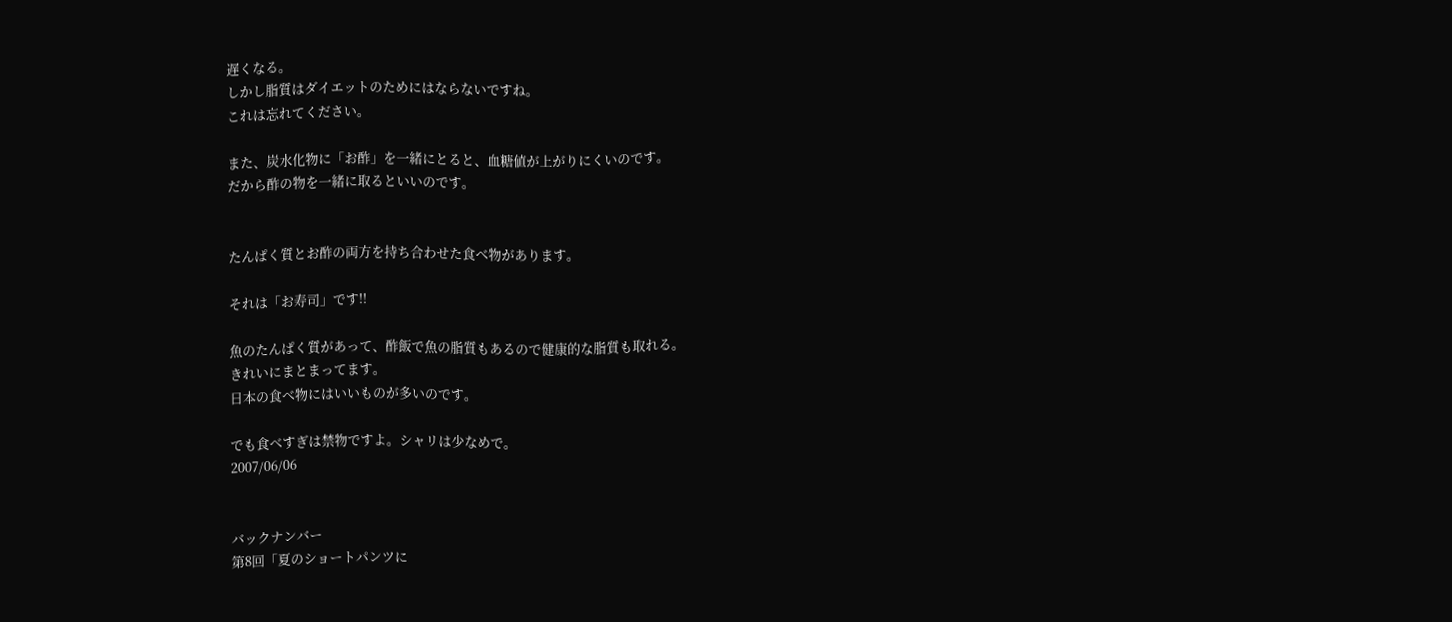遅くなる。
しかし脂質はダイエットのためにはならないですね。
これは忘れてください。

また、炭水化物に「お酢」を一緒にとると、血糖値が上がりにくいのです。
だから酢の物を一緒に取るといいのです。


たんぱく質とお酢の両方を持ち合わせた食べ物があります。

それは「お寿司」です!!

魚のたんぱく質があって、酢飯で魚の脂質もあるので健康的な脂質も取れる。
きれいにまとまってます。
日本の食べ物にはいいものが多いのです。

でも食べすぎは禁物ですよ。シャリは少なめで。
2007/06/06


バックナンバー
第8回「夏のショートパンツに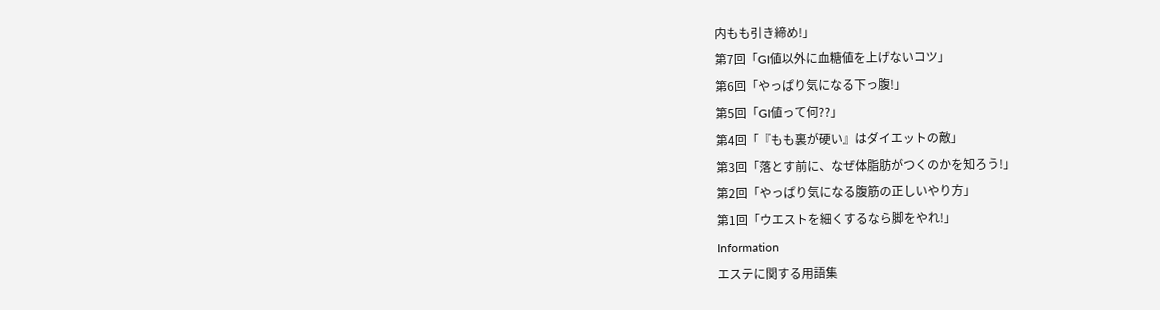内もも引き締め!」
第7回「GI値以外に血糖値を上げないコツ」
第6回「やっぱり気になる下っ腹!」
第5回「GI値って何??」
第4回「『もも裏が硬い』はダイエットの敵」
第3回「落とす前に、なぜ体脂肪がつくのかを知ろう!」
第2回「やっぱり気になる腹筋の正しいやり方」
第1回「ウエストを細くするなら脚をやれ!」
Information
エステに関する用語集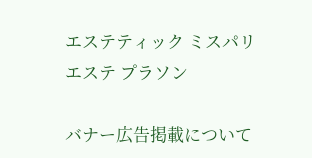エステティック ミスパリ
エステ プラソン

バナー広告掲載について